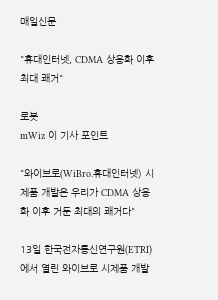매일신문

"휴대인터넷, CDMA 상용화 이후 최대 쾌거"

로봇
mWiz 이 기사 포인트

"와이브로(WiBro.휴대인터넷) 시제품 개발은 우리가 CDMA 상용화 이후 거둔 최대의 쾌거다"

13일 한국전자통신연구원(ETRI)에서 열린 와이브로 시제품 개발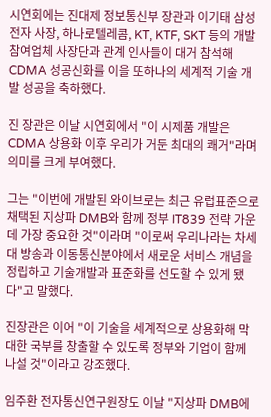시연회에는 진대제 정보통신부 장관과 이기태 삼성전자 사장, 하나로텔레콤, KT, KTF, SKT 등의 개발참여업체 사장단과 관계 인사들이 대거 참석해 CDMA 성공신화를 이을 또하나의 세계적 기술 개발 성공을 축하했다.

진 장관은 이날 시연회에서 "이 시제품 개발은 CDMA 상용화 이후 우리가 거둔 최대의 쾌거"라며 의미를 크게 부여했다.

그는 "이번에 개발된 와이브로는 최근 유럽표준으로 채택된 지상파 DMB와 함께 정부 IT839 전략 가운데 가장 중요한 것"이라며 "이로써 우리나라는 차세대 방송과 이동통신분야에서 새로운 서비스 개념을 정립하고 기술개발과 표준화를 선도할 수 있게 됐다"고 말했다.

진장관은 이어 "이 기술을 세계적으로 상용화해 막대한 국부를 창출할 수 있도록 정부와 기업이 함께 나설 것"이라고 강조했다.

임주환 전자통신연구원장도 이날 "지상파 DMB에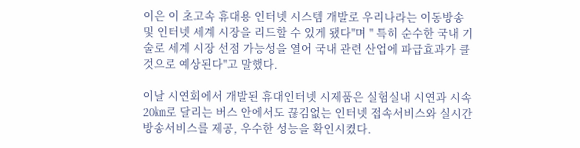이은 이 초고속 휴대용 인터넷 시스템 개발로 우리나라는 이동방송 및 인터넷 세계 시장을 리드할 수 있게 됐다"며 " 특히 순수한 국내 기술로 세계 시장 선점 가능성을 열어 국내 관련 산업에 파급효과가 클 것으로 예상된다"고 말했다.

이날 시연회에서 개발된 휴대인터넷 시제품은 실험실내 시연과 시속 20㎞로 달리는 버스 안에서도 끊김없는 인터넷 접속서비스와 실시간 방송서비스를 제공, 우수한 성능을 확인시켰다.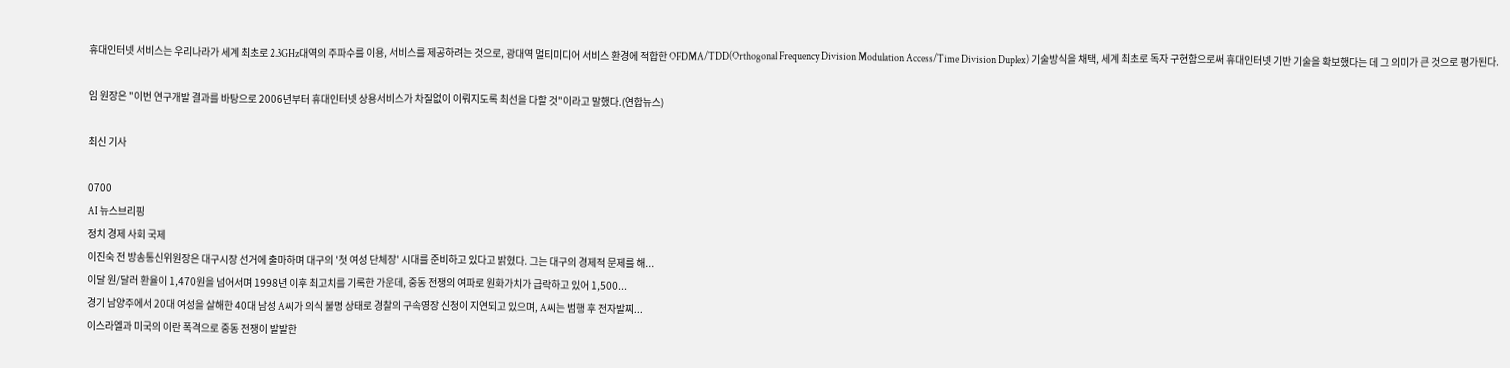휴대인터넷 서비스는 우리나라가 세계 최초로 2.3GHz대역의 주파수를 이용, 서비스를 제공하려는 것으로, 광대역 멀티미디어 서비스 환경에 적합한 OFDMA/TDD(Orthogonal Frequency Division Modulation Access/Time Division Duplex) 기술방식을 채택, 세계 최초로 독자 구현함으로써 휴대인터넷 기반 기술을 확보했다는 데 그 의미가 큰 것으로 평가된다.

임 원장은 "이번 연구개발 결과를 바탕으로 2006년부터 휴대인터넷 상용서비스가 차질없이 이뤄지도록 최선을 다할 것"이라고 말했다.(연합뉴스)

최신 기사

0700
AI 뉴스브리핑
정치 경제 사회 국제
이진숙 전 방송통신위원장은 대구시장 선거에 출마하며 대구의 '첫 여성 단체장' 시대를 준비하고 있다고 밝혔다. 그는 대구의 경제적 문제를 해...
이달 원/달러 환율이 1,470원을 넘어서며 1998년 이후 최고치를 기록한 가운데, 중동 전쟁의 여파로 원화가치가 급락하고 있어 1,500...
경기 남양주에서 20대 여성을 살해한 40대 남성 A씨가 의식 불명 상태로 경찰의 구속영장 신청이 지연되고 있으며, A씨는 범행 후 전자발찌...
이스라엘과 미국의 이란 폭격으로 중동 전쟁이 발발한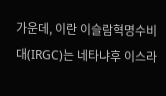가운데, 이란 이슬람혁명수비대(IRGC)는 네타냐후 이스라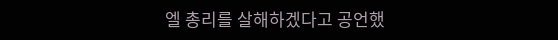엘 총리를 살해하겠다고 공언했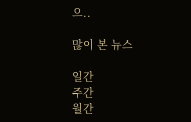으..

많이 본 뉴스

일간
주간
월간